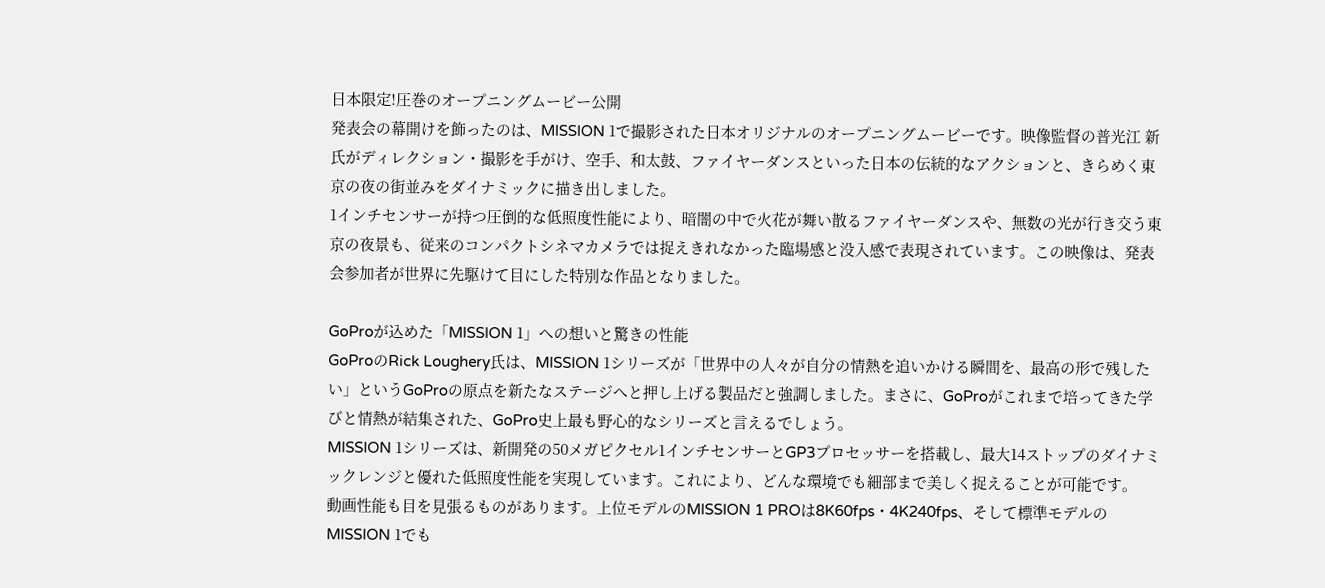日本限定!圧巻のオープニングムービー公開
発表会の幕開けを飾ったのは、MISSION 1で撮影された日本オリジナルのオープニングムービーです。映像監督の普光江 新氏がディレクション・撮影を手がけ、空手、和太鼓、ファイヤーダンスといった日本の伝統的なアクションと、きらめく東京の夜の街並みをダイナミックに描き出しました。
1インチセンサーが持つ圧倒的な低照度性能により、暗闇の中で火花が舞い散るファイヤーダンスや、無数の光が行き交う東京の夜景も、従来のコンパクトシネマカメラでは捉えきれなかった臨場感と没入感で表現されています。この映像は、発表会参加者が世界に先駆けて目にした特別な作品となりました。

GoProが込めた「MISSION 1」への想いと驚きの性能
GoProのRick Loughery氏は、MISSION 1シリーズが「世界中の人々が自分の情熱を追いかける瞬間を、最高の形で残したい」というGoProの原点を新たなステージへと押し上げる製品だと強調しました。まさに、GoProがこれまで培ってきた学びと情熱が結集された、GoPro史上最も野心的なシリーズと言えるでしょう。
MISSION 1シリーズは、新開発の50メガピクセル1インチセンサーとGP3プロセッサーを搭載し、最大14ストップのダイナミックレンジと優れた低照度性能を実現しています。これにより、どんな環境でも細部まで美しく捉えることが可能です。
動画性能も目を見張るものがあります。上位モデルのMISSION 1 PROは8K60fps・4K240fps、そして標準モデルのMISSION 1でも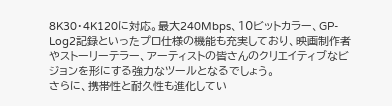8K30・4K120に対応。最大240Mbps、10ビットカラー、GP-Log2記録といったプロ仕様の機能も充実しており、映画制作者やストーリーテラー、アーティストの皆さんのクリエイティブなビジョンを形にする強力なツールとなるでしょう。
さらに、携帯性と耐久性も進化してい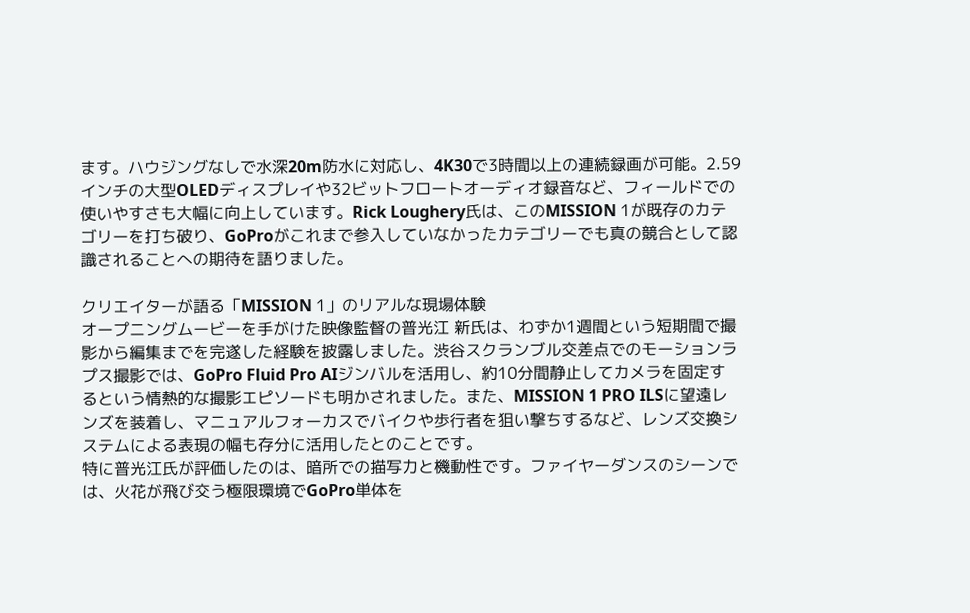ます。ハウジングなしで水深20m防水に対応し、4K30で3時間以上の連続録画が可能。2.59インチの大型OLEDディスプレイや32ビットフロートオーディオ録音など、フィールドでの使いやすさも大幅に向上しています。Rick Loughery氏は、このMISSION 1が既存のカテゴリーを打ち破り、GoProがこれまで参入していなかったカテゴリーでも真の競合として認識されることへの期待を語りました。

クリエイターが語る「MISSION 1」のリアルな現場体験
オープニングムービーを手がけた映像監督の普光江 新氏は、わずか1週間という短期間で撮影から編集までを完遂した経験を披露しました。渋谷スクランブル交差点でのモーションラプス撮影では、GoPro Fluid Pro AIジンバルを活用し、約10分間静止してカメラを固定するという情熱的な撮影エピソードも明かされました。また、MISSION 1 PRO ILSに望遠レンズを装着し、マニュアルフォーカスでバイクや歩行者を狙い撃ちするなど、レンズ交換システムによる表現の幅も存分に活用したとのことです。
特に普光江氏が評価したのは、暗所での描写力と機動性です。ファイヤーダンスのシーンでは、火花が飛び交う極限環境でGoPro単体を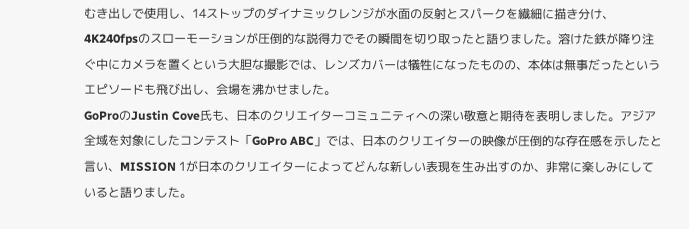むき出しで使用し、14ストップのダイナミックレンジが水面の反射とスパークを繊細に描き分け、4K240fpsのスローモーションが圧倒的な説得力でその瞬間を切り取ったと語りました。溶けた鉄が降り注ぐ中にカメラを置くという大胆な撮影では、レンズカバーは犠牲になったものの、本体は無事だったというエピソードも飛び出し、会場を沸かせました。
GoProのJustin Cove氏も、日本のクリエイターコミュニティへの深い敬意と期待を表明しました。アジア全域を対象にしたコンテスト「GoPro ABC」では、日本のクリエイターの映像が圧倒的な存在感を示したと言い、MISSION 1が日本のクリエイターによってどんな新しい表現を生み出すのか、非常に楽しみにしていると語りました。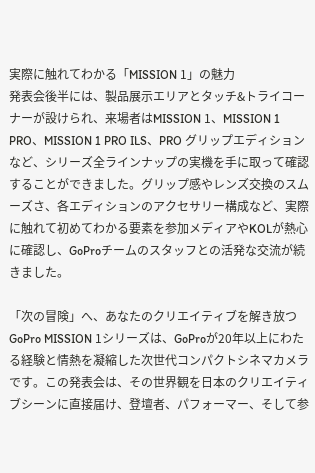実際に触れてわかる「MISSION 1」の魅力
発表会後半には、製品展示エリアとタッチ&トライコーナーが設けられ、来場者はMISSION 1、MISSION 1 PRO、MISSION 1 PRO ILS、PRO グリップエディションなど、シリーズ全ラインナップの実機を手に取って確認することができました。グリップ感やレンズ交換のスムーズさ、各エディションのアクセサリー構成など、実際に触れて初めてわかる要素を参加メディアやKOLが熱心に確認し、GoProチームのスタッフとの活発な交流が続きました。

「次の冒険」へ、あなたのクリエイティブを解き放つ
GoPro MISSION 1シリーズは、GoProが20年以上にわたる経験と情熱を凝縮した次世代コンパクトシネマカメラです。この発表会は、その世界観を日本のクリエイティブシーンに直接届け、登壇者、パフォーマー、そして参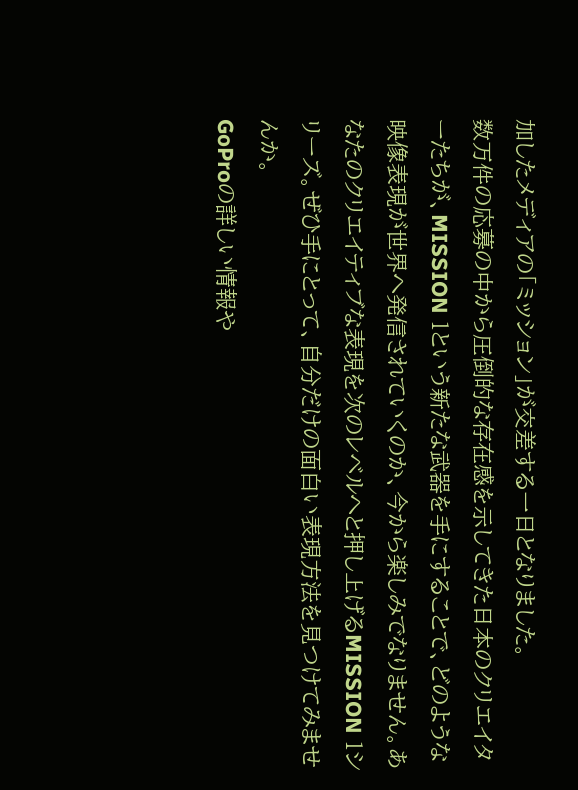加したメディアの「ミッション」が交差する一日となりました。
数万件の応募の中から圧倒的な存在感を示してきた日本のクリエイターたちが、MISSION 1という新たな武器を手にすることで、どのような映像表現が世界へ発信されていくのか、今から楽しみでなりません。あなたのクリエイティブな表現を次のレベルへと押し上げるMISSION 1シリーズ。ぜひ手にとって、自分だけの面白い表現方法を見つけてみませんか。
GoProの詳しい情報や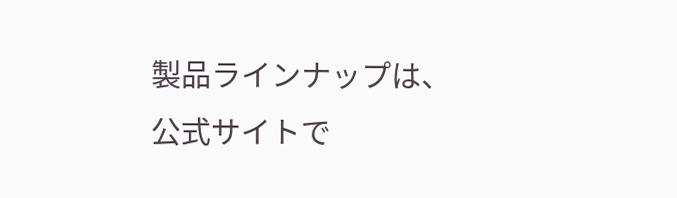製品ラインナップは、公式サイトで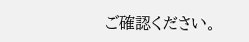ご確認ください。